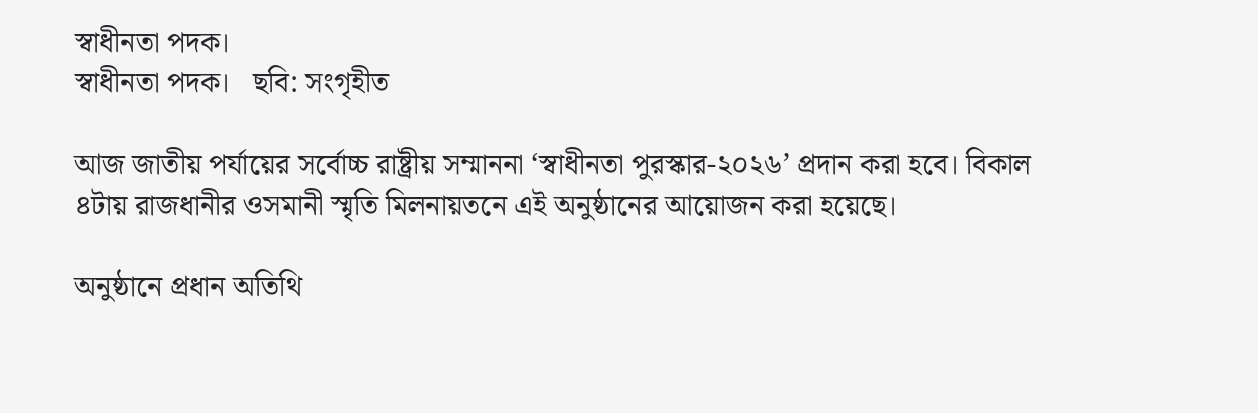স্বাধীনতা পদক।
স্বাধীনতা পদক।   ছবি: সংগৃহীত

আজ জাতীয় পর্যায়ের সর্বোচ্চ রাষ্ট্রীয় সম্মাননা ‘স্বাধীনতা পুরস্কার-২০২৬’ প্রদান করা হবে। বিকাল ৪টায় রাজধানীর ওসমানী স্মৃতি মিলনায়তনে এই অনুষ্ঠানের আয়োজন করা হয়েছে।

অনুষ্ঠানে প্রধান অতিথি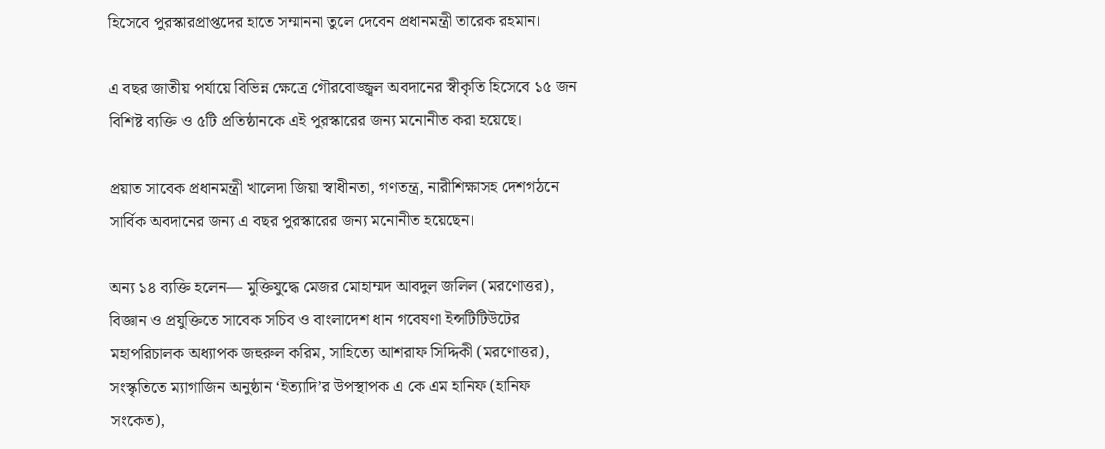হিসেবে পুরস্কারপ্রাপ্তদের হাতে সম্মাননা তুলে দেবেন প্রধানমন্ত্রী তারেক রহমান।

এ বছর জাতীয় পর্যায়ে বিভিন্ন ক্ষেত্রে গৌরবোজ্জ্বল অবদানের স্বীকৃতি হিসেবে ১৫ জন বিশিষ্ট ব্যক্তি ও ৫টি প্রতিষ্ঠানকে এই পুরস্কারের জন্য মনোনীত করা হয়েছে।

প্রয়াত সাবেক প্রধানমন্ত্রী খালেদা জিয়া স্বাধীনতা, গণতন্ত্র, নারীশিক্ষাসহ দেশগঠনে সার্বিক অবদানের জন্য এ বছর পুরস্কারের জন্য মনোনীত হয়েছেন।

অন্য ১৪ ব্যক্তি হলেন— মুক্তিযুদ্ধে মেজর মোহাম্মদ আবদুল জলিল (মরণোত্তর), বিজ্ঞান ও প্রযুক্তিতে সাবেক সচিব ও বাংলাদেশ ধান গবেষণা ইন্সটিটিউটের মহাপরিচালক অধ্যাপক জহুরুল করিম, সাহিত্যে আশরাফ সিদ্দিকী (মরণোত্তর), সংস্কৃতিতে ম্যাগাজিন অনুষ্ঠান ‘ইত্যাদি’র উপস্থাপক এ কে এম হানিফ (হানিফ সংকেত),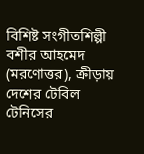বিশিষ্ট সংগীতশিল্পী বশীর আহমেদ (মরণোত্তর), ক্রীড়ায় দেশের টেবিল টেনিসের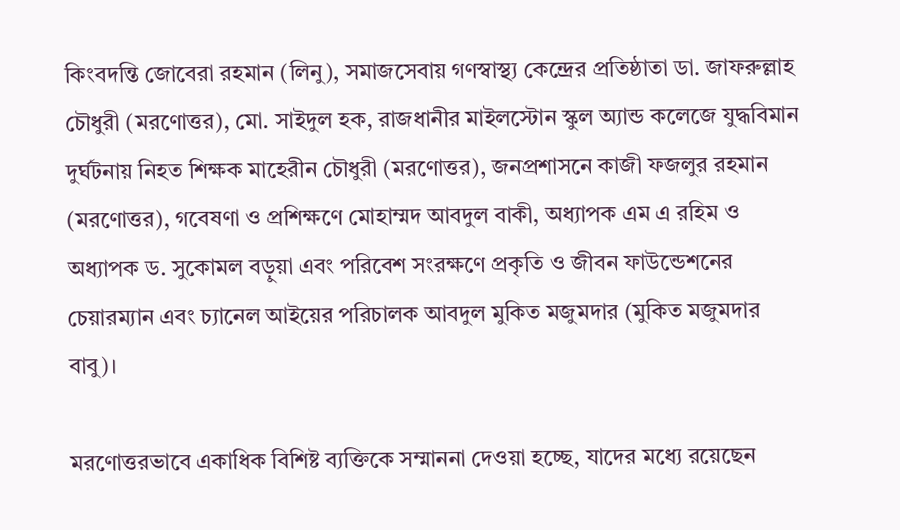কিংবদন্তি জোবেরা রহমান (লিনু), সমাজসেবায় গণস্বাস্থ্য কেন্দ্রের প্রতিষ্ঠাতা ডা. জাফরুল্লাহ চৌধুরী (মরণোত্তর), মো. সাইদুল হক, রাজধানীর মাইলস্টোন স্কুল অ্যান্ড কলেজে যুদ্ধবিমান দুর্ঘটনায় নিহত শিক্ষক মাহেরীন চৌধুরী (মরণোত্তর), জনপ্রশাসনে কাজী ফজলুর রহমান (মরণোত্তর), গবেষণা ও প্রশিক্ষণে মোহাম্মদ আবদুল বাকী, অধ্যাপক এম এ রহিম ও অধ্যাপক ড. সুকোমল বড়ুয়া এবং পরিবেশ সংরক্ষণে প্রকৃতি ও জীবন ফাউন্ডেশনের চেয়ারম্যান এবং চ্যানেল আইয়ের পরিচালক আবদুল মুকিত মজুমদার (মুকিত মজুমদার বাবু)।

মরণোত্তরভাবে একাধিক বিশিষ্ট ব্যক্তিকে সম্মাননা দেওয়া হচ্ছে, যাদের মধ্যে রয়েছেন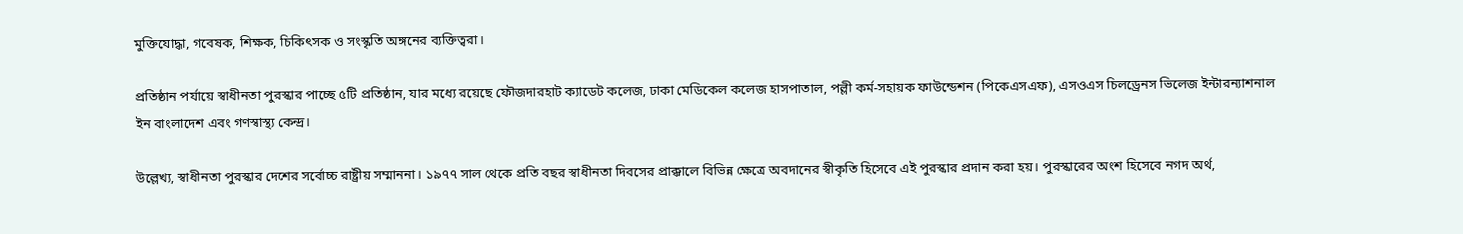মুক্তিযোদ্ধা, গবেষক, শিক্ষক, চিকিৎসক ও সংস্কৃতি অঙ্গনের ব্যক্তিত্বরা।

প্রতিষ্ঠান পর্যায়ে স্বাধীনতা পুরস্কার পাচ্ছে ৫টি প্রতিষ্ঠান, যার মধ্যে রয়েছে ফৌজদারহাট ক্যাডেট কলেজ, ঢাকা মেডিকেল কলেজ হাসপাতাল, পল্লী কর্ম-সহায়ক ফাউন্ডেশন (পিকেএসএফ), এসওএস চিলড্রেনস ভিলেজ ইন্টারন্যাশনাল ইন বাংলাদেশ এবং গণস্বাস্থ্য কেন্দ্র।

উল্লেখ্য, স্বাধীনতা পুরস্কার দেশের সর্বোচ্চ রাষ্ট্রীয় সম্মাননা। ১৯৭৭ সাল থেকে প্রতি বছর স্বাধীনতা দিবসের প্রাক্কালে বিভিন্ন ক্ষেত্রে অবদানের স্বীকৃতি হিসেবে এই পুরস্কার প্রদান করা হয়। পুরস্কারের অংশ হিসেবে নগদ অর্থ,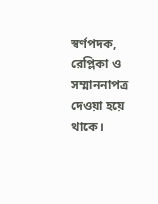স্বর্ণপদক, রেপ্লিকা ও সম্মাননাপত্র দেওয়া হয়ে থাকে।